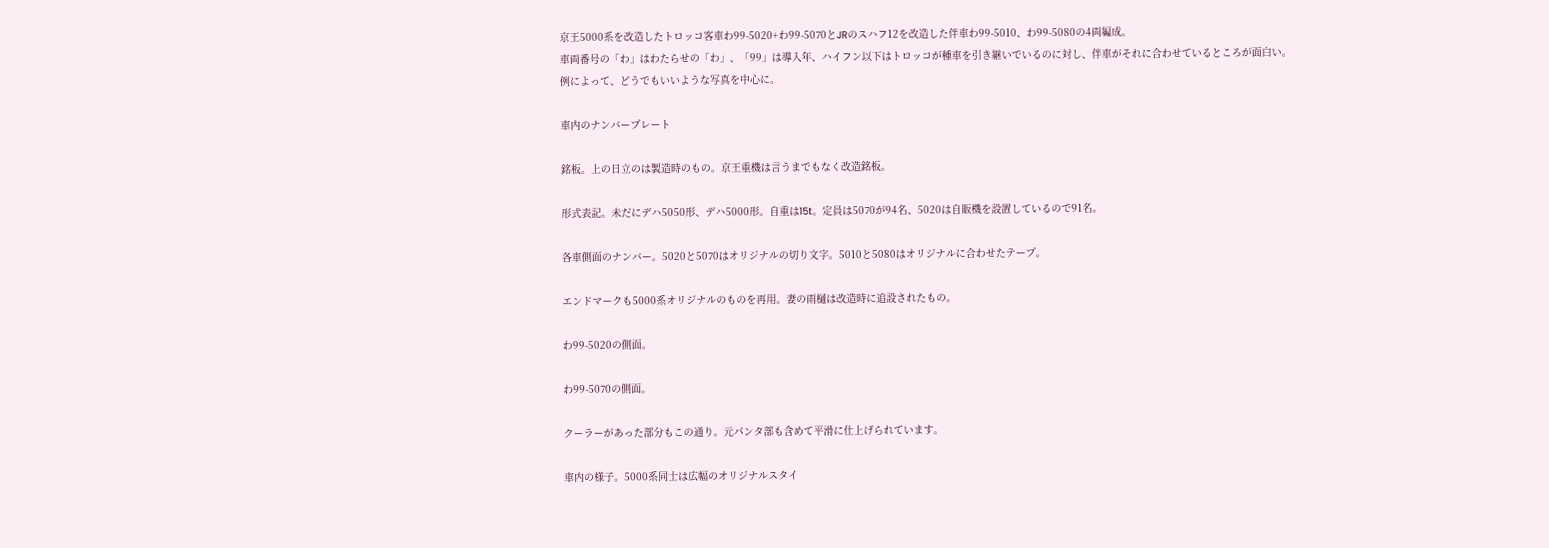京王5000系を改造したトロッコ客車わ99-5020+わ99-5070とJRのスハフ12を改造した伴車わ99-5010、わ99-5080の4両編成。
車両番号の「わ」はわたらせの「わ」、「99」は導入年、ハイフン以下はトロッコが種車を引き継いでいるのに対し、伴車がそれに合わせているところが面白い。
例によって、どうでもいいような写真を中心に。

車内のナンバープレート

銘板。上の日立のは製造時のもの。京王重機は言うまでもなく改造銘板。

形式表記。未だにデハ5050形、デハ5000形。自重は15t。定員は5070が94名、5020は自販機を設置しているので91名。

各車側面のナンバー。5020と5070はオリジナルの切り文字。5010と5080はオリジナルに合わせたテープ。

エンドマークも5000系オリジナルのものを再用。妻の雨樋は改造時に追設されたもの。

わ99-5020の側面。

わ99-5070の側面。

クーラーがあった部分もこの通り。元パンタ部も含めて平滑に仕上げられています。

車内の様子。5000系同士は広幅のオリジナルスタイ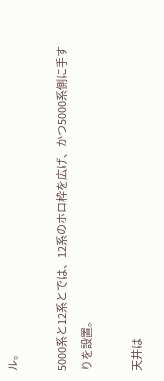ル。

5000系と12系とでは、12系のホロ枠を広げ、かつ5000系側に手すりを設置。

天井は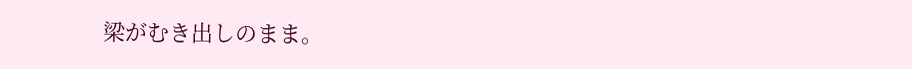梁がむき出しのまま。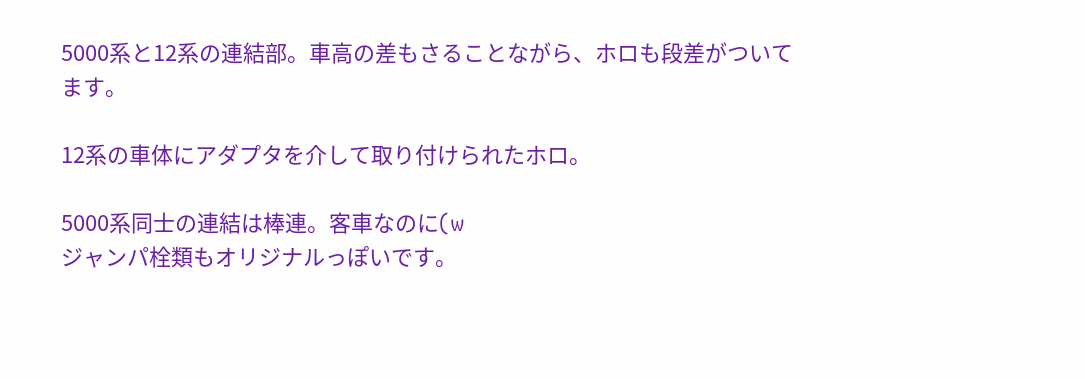5000系と12系の連結部。車高の差もさることながら、ホロも段差がついてます。

12系の車体にアダプタを介して取り付けられたホロ。

5000系同士の連結は棒連。客車なのに(w
ジャンパ栓類もオリジナルっぽいです。